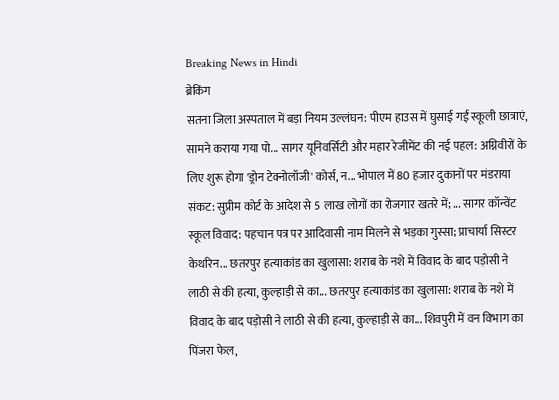Breaking News in Hindi
ब्रेकिंग
सतना जिला अस्पताल में बड़ा नियम उल्लंघन: पीएम हाउस में घुसाई गईं स्कूली छात्राएं, सामने कराया गया पो... सागर यूनिवर्सिटी और महार रेजीमेंट की नई पहल: अग्निवीरों के लिए शुरू होगा 'ड्रोन टेक्नोलॉजी' कोर्स, न... भोपाल में 80 हजार दुकानों पर मंडराया संकट: सुप्रीम कोर्ट के आदेश से 5 लाख लोगों का रोजगार खतरे में; ... सागर कॉन्वेंट स्कूल विवाद: पहचान पत्र पर आदिवासी नाम मिलने से भड़का गुस्सा; प्राचार्या सिस्टर केथरिन... छतरपुर हत्याकांड का खुलासा: शराब के नशे में विवाद के बाद पड़ोसी ने लाठी से की हत्या, कुल्हाड़ी से का... छतरपुर हत्याकांड का खुलासा: शराब के नशे में विवाद के बाद पड़ोसी ने लाठी से की हत्या, कुल्हाड़ी से का... शिवपुरी में वन विभाग का पिंजरा फेल,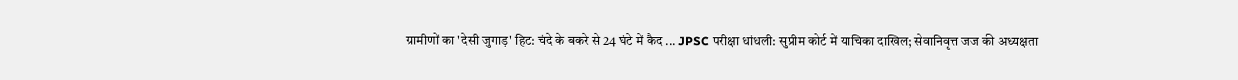ग्रामीणों का 'देसी जुगाड़' हिट: चंदे के बकरे से 24 घंटे में कैद ... JPSC परीक्षा धांधली: सुप्रीम कोर्ट में याचिका दाखिल; सेवानिवृत्त जज की अध्यक्षता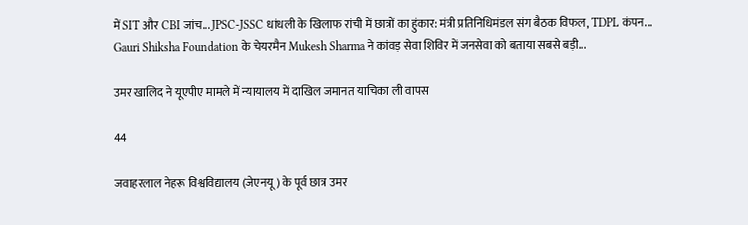में SIT और CBI जांच... JPSC-JSSC धांधली के खिलाफ रांची में छात्रों का हुंकार: मंत्री प्रतिनिधिमंडल संग बैठक विफल, TDPL कंपन... Gauri Shiksha Foundation के चेयरमैन Mukesh Sharma ने कांवड़ सेवा शिविर में जनसेवा को बताया सबसे बड़ी...

उमर खालिद ने यूएपीए मामले में न्यायालय में दाखिल जमानत याचिका ली वापस

44

जवाहरलाल नेहरू विश्वविद्यालय (जेएनयू) के पूर्व छात्र उमर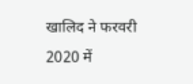खालिद ने फरवरी 2020 में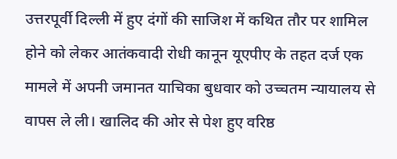उत्तरपूर्वी दिल्ली में हुए दंगों की साजिश में कथित तौर पर शामिल होने को लेकर आतंकवादी रोधी कानून यूएपीए के तहत दर्ज एक मामले में अपनी जमानत याचिका बुधवार को उच्चतम न्यायालय से वापस ले ली। खालिद की ओर से पेश हुए वरिष्ठ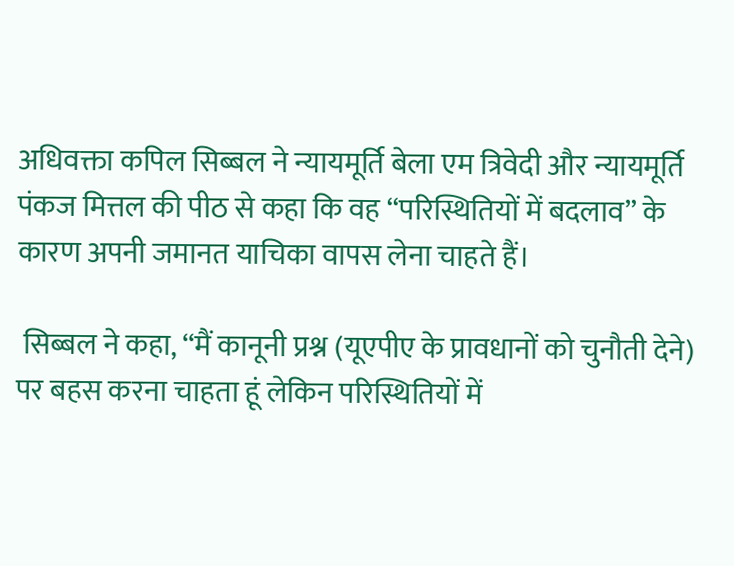अधिवक्ता कपिल सिब्बल ने न्यायमूर्ति बेला एम त्रिवेदी और न्यायमूर्ति पंकज मित्तल की पीठ से कहा कि वह ‘‘परिस्थितियों में बदलाव” के कारण अपनी जमानत याचिका वापस लेना चाहते हैं।

 सिब्बल ने कहा, ‘‘मैं कानूनी प्रश्न (यूएपीए के प्रावधानों को चुनौती देने) पर बहस करना चाहता हूं लेकिन परिस्थितियों में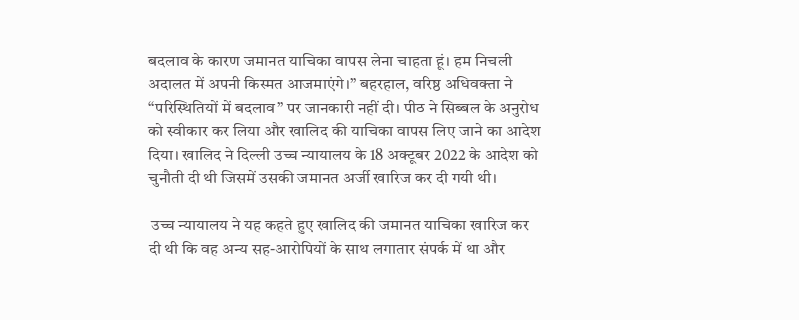बदलाव के कारण जमानत याचिका वापस लेना चाहता हूं। हम निचली अदालत में अपनी किस्मत आजमाएंगे।” बहरहाल, वरिष्ठ अधिवक्ता ने ‘‘परिस्थितियों में बदलाव” पर जानकारी नहीं दी। पीठ ने सिब्बल के अनुरोध को स्वीकार कर लिया और खालिद की याचिका वापस लिए जाने का आदेश दिया। खालिद ने दिल्ली उच्च न्यायालय के 18 अक्टूबर 2022 के आदेश को चुनौती दी थी जिसमें उसकी जमानत अर्जी खारिज कर दी गयी थी।

 उच्च न्यायालय ने यह कहते हुए खालिद की जमानत याचिका खारिज कर दी थी कि वह अन्य सह-आरोपियों के साथ लगातार संपर्क में था और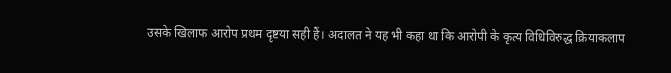उसके खिलाफ आरोप प्रथम दृष्टया सही हैं। अदालत ने यह भी कहा था कि आरोपी के कृत्य विधिविरुद्ध क्रियाकलाप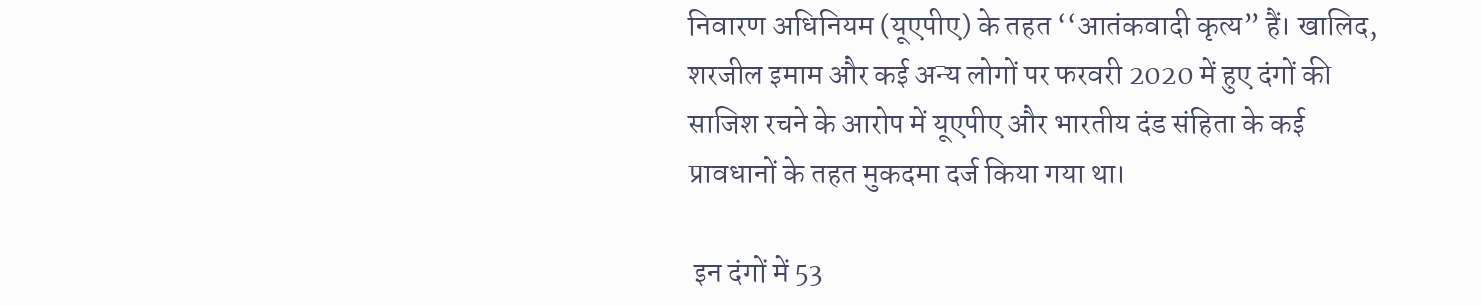निवारण अधिनियम (यूएपीए) के तहत ‘‘आतंकवादी कृत्य” हैं। खालिद, शरजील इमाम और कई अन्य लोगों पर फरवरी 2020 में हुए दंगों की साजिश रचने के आरोप में यूएपीए और भारतीय दंड संहिता के कई प्रावधानों के तहत मुकदमा दर्ज किया गया था।

 इन दंगों में 53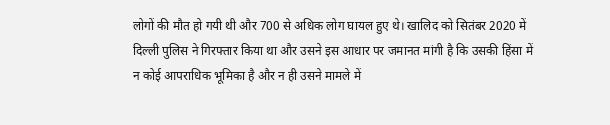लोगों की मौत हो गयी थी और 700 से अधिक लोग घायल हुए थे। खालिद को सितंबर 2020 में दिल्ली पुलिस ने गिरफ्तार किया था और उसने इस आधार पर जमानत मांगी है कि उसकी हिंसा में न कोई आपराधिक भूमिका है और न ही उसने मामले में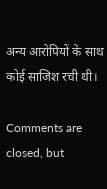अन्य आरोपियों के साथ कोई साजिश रची थी।

Comments are closed, but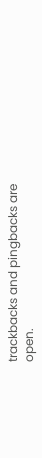trackbacks and pingbacks are open.